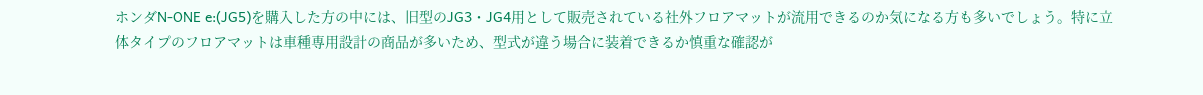ホンダN-ONE e:(JG5)を購入した方の中には、旧型のJG3・JG4用として販売されている社外フロアマットが流用できるのか気になる方も多いでしょう。特に立体タイプのフロアマットは車種専用設計の商品が多いため、型式が違う場合に装着できるか慎重な確認が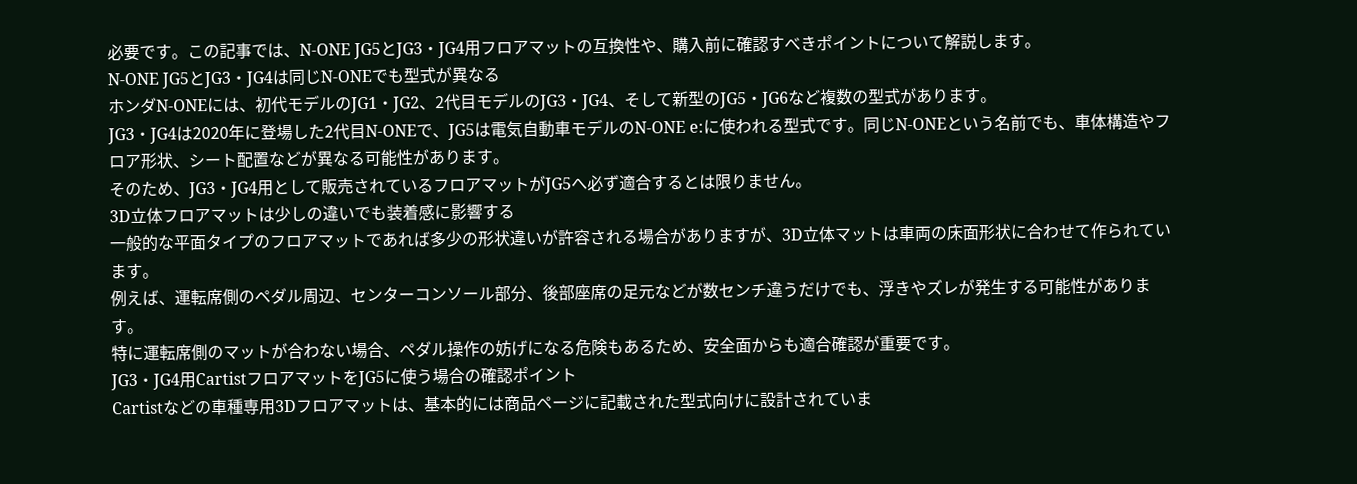必要です。この記事では、N-ONE JG5とJG3・JG4用フロアマットの互換性や、購入前に確認すべきポイントについて解説します。
N-ONE JG5とJG3・JG4は同じN-ONEでも型式が異なる
ホンダN-ONEには、初代モデルのJG1・JG2、2代目モデルのJG3・JG4、そして新型のJG5・JG6など複数の型式があります。
JG3・JG4は2020年に登場した2代目N-ONEで、JG5は電気自動車モデルのN-ONE e:に使われる型式です。同じN-ONEという名前でも、車体構造やフロア形状、シート配置などが異なる可能性があります。
そのため、JG3・JG4用として販売されているフロアマットがJG5へ必ず適合するとは限りません。
3D立体フロアマットは少しの違いでも装着感に影響する
一般的な平面タイプのフロアマットであれば多少の形状違いが許容される場合がありますが、3D立体マットは車両の床面形状に合わせて作られています。
例えば、運転席側のペダル周辺、センターコンソール部分、後部座席の足元などが数センチ違うだけでも、浮きやズレが発生する可能性があります。
特に運転席側のマットが合わない場合、ペダル操作の妨げになる危険もあるため、安全面からも適合確認が重要です。
JG3・JG4用CartistフロアマットをJG5に使う場合の確認ポイント
Cartistなどの車種専用3Dフロアマットは、基本的には商品ページに記載された型式向けに設計されていま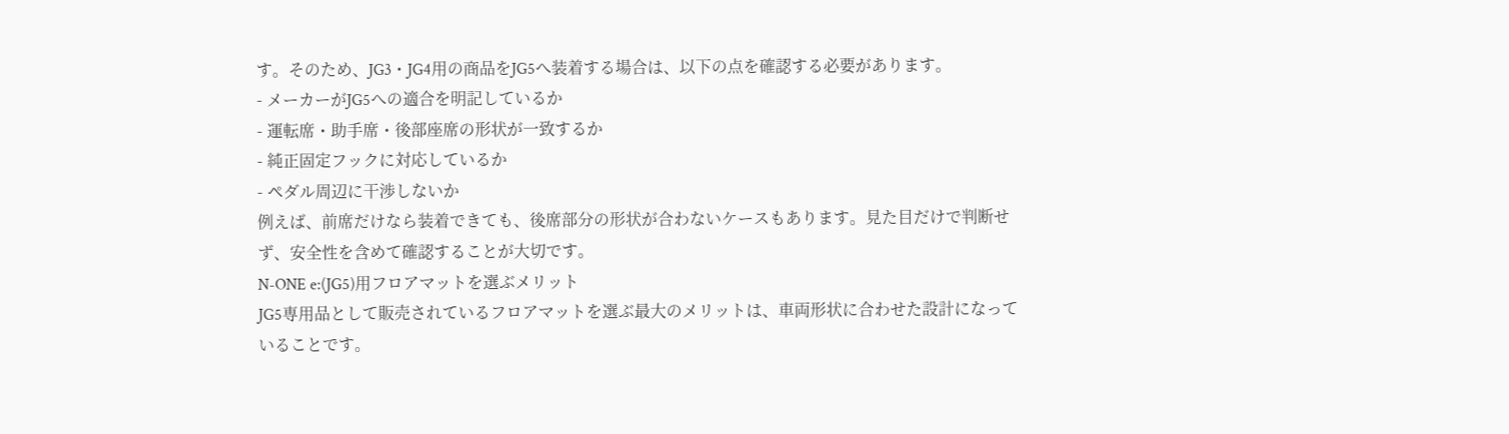す。そのため、JG3・JG4用の商品をJG5へ装着する場合は、以下の点を確認する必要があります。
- メーカーがJG5への適合を明記しているか
- 運転席・助手席・後部座席の形状が一致するか
- 純正固定フックに対応しているか
- ペダル周辺に干渉しないか
例えば、前席だけなら装着できても、後席部分の形状が合わないケースもあります。見た目だけで判断せず、安全性を含めて確認することが大切です。
N-ONE e:(JG5)用フロアマットを選ぶメリット
JG5専用品として販売されているフロアマットを選ぶ最大のメリットは、車両形状に合わせた設計になっていることです。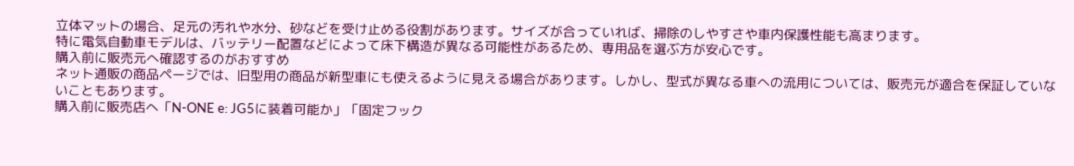立体マットの場合、足元の汚れや水分、砂などを受け止める役割があります。サイズが合っていれば、掃除のしやすさや車内保護性能も高まります。
特に電気自動車モデルは、バッテリー配置などによって床下構造が異なる可能性があるため、専用品を選ぶ方が安心です。
購入前に販売元へ確認するのがおすすめ
ネット通販の商品ページでは、旧型用の商品が新型車にも使えるように見える場合があります。しかし、型式が異なる車への流用については、販売元が適合を保証していないこともあります。
購入前に販売店へ「N-ONE e: JG5に装着可能か」「固定フック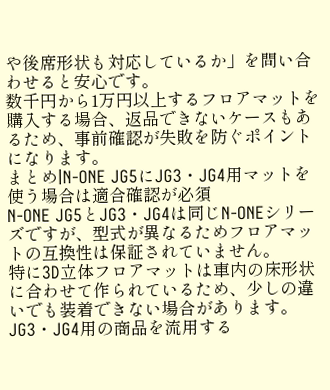や後席形状も対応しているか」を問い合わせると安心です。
数千円から1万円以上するフロアマットを購入する場合、返品できないケースもあるため、事前確認が失敗を防ぐポイントになります。
まとめ|N-ONE JG5にJG3・JG4用マットを使う場合は適合確認が必須
N-ONE JG5とJG3・JG4は同じN-ONEシリーズですが、型式が異なるためフロアマットの互換性は保証されていません。
特に3D立体フロアマットは車内の床形状に合わせて作られているため、少しの違いでも装着できない場合があります。
JG3・JG4用の商品を流用する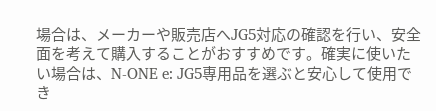場合は、メーカーや販売店へJG5対応の確認を行い、安全面を考えて購入することがおすすめです。確実に使いたい場合は、N-ONE e: JG5専用品を選ぶと安心して使用でき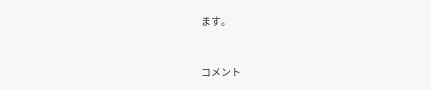ます。


コメント